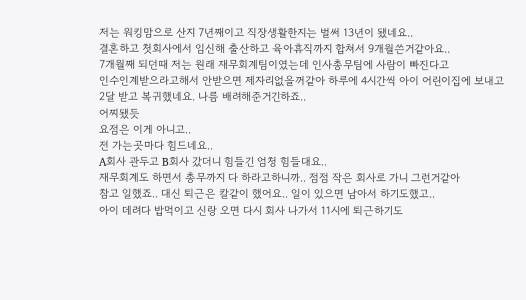저는 워킹맘으로 산지 7년째이고 직장생활한지는 벌써 13년이 됐네요..
결혼하고 첫회사에서 임신해 출산하고 육아휴직까지 합쳐서 9개월쓴거같아요..
7개월째 되던때 저는 원래 재무회계팀이였는데 인사총무팀에 사람이 빠진다고
인수인계받으라고해서 안받으면 제자리없을꺼같아 하루에 4시간씩 아이 어린이집에 보내고
2달 받고 복귀했네요. 나름 배려해준거긴하죠..
어찌됐듯
요점은 이게 아니고..
전 가는곳마다 힘드네요..
A회사 관두고 B회사 갔더니 힘들긴 엄청 힘들대요..
재무회계도 하면서 총무까지 다 하라고하니까.. 점점 작은 회사로 가니 그런거같아
참고 일했죠.. 대신 퇴근은 칼같이 했어요.. 일이 있으면 남아서 하기도했고..
아이 데려다 밥먹이고 신랑 오면 다시 회사 나가서 11시에 퇴근하기도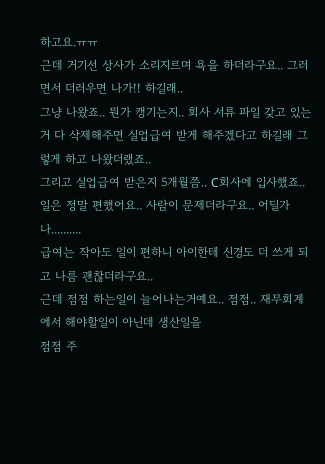하고요.ㅠㅠ
근데 거기선 상사가 소리지르며 욕을 하더라구요.. 그러면서 더러우면 나가!! 하길래..
그냥 나왔죠.. 뭔가 캥기는지.. 회사 서류 파일 갖고 있는거 다 삭제해주면 실업급여 받게 해주겠다고 하길래 그렇게 하고 나왔더랬죠..
그리고 실업급여 받은지 5개월쯤.. C회사에 입사했죠..
일은 정말 편했어요.. 사람이 문제더라구요.. 어딜가나..........
급여는 작아도 일이 편하니 아이한테 신경도 더 쓰게 되고 나름 괜찮더라구요..
근데 점점 하는일이 늘어나는거예요.. 점점.. 재무회계에서 해야할일이 아닌데 생산일을
점점 주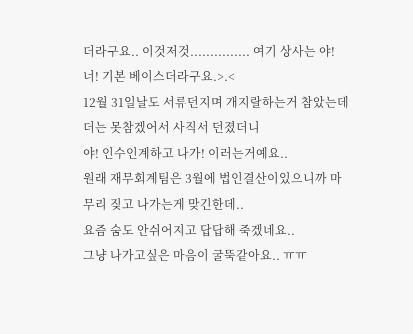더라구요.. 이것저것............... 여기 상사는 야! 너! 기본 베이스더라구요.>.<
12월 31일날도 서류던지며 개지랄하는거 참았는데 더는 못참겠어서 사직서 던졌더니
야! 인수인계하고 나가! 이러는거예요..
원래 재무회계팀은 3월에 법인결산이있으니까 마무리 짖고 나가는게 맞긴한데..
요즘 숨도 안쉬어지고 답답해 죽겠네요..
그냥 나가고싶은 마음이 굴뚝같아요.. ㅠㅠ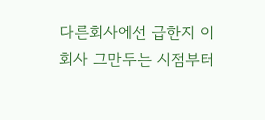다른회사에선 급한지 이회사 그만두는 시점부터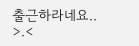출근하라네요.. >.<